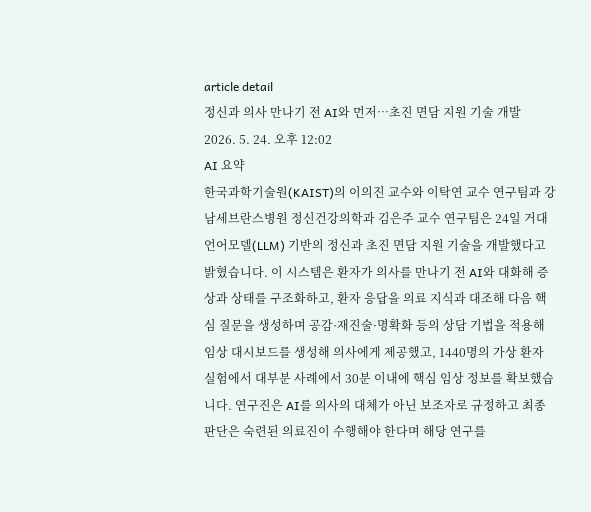article detail
정신과 의사 만나기 전 AI와 먼저…초진 면담 지원 기술 개발
2026. 5. 24. 오후 12:02
AI 요약
한국과학기술원(KAIST)의 이의진 교수와 이탁연 교수 연구팀과 강남세브란스병원 정신건강의학과 김은주 교수 연구팀은 24일 거대언어모델(LLM) 기반의 정신과 초진 면담 지원 기술을 개발했다고 밝혔습니다. 이 시스템은 환자가 의사를 만나기 전 AI와 대화해 증상과 상태를 구조화하고, 환자 응답을 의료 지식과 대조해 다음 핵심 질문을 생성하며 공감·재진술·명확화 등의 상담 기법을 적용해 임상 대시보드를 생성해 의사에게 제공했고, 1440명의 가상 환자 실험에서 대부분 사례에서 30분 이내에 핵심 임상 정보를 확보했습니다. 연구진은 AI를 의사의 대체가 아닌 보조자로 규정하고 최종 판단은 숙련된 의료진이 수행해야 한다며 해당 연구를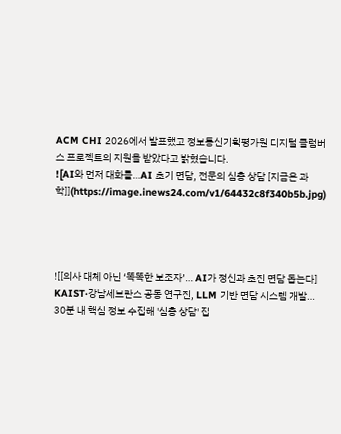ACM CHI 2026에서 발표했고 정보통신기획평가원 디지털 콜럼버스 프로젝트의 지원을 받았다고 밝혔습니다.
![AI와 먼저 대화를…AI 초기 면담, 전문의 심층 상담 [지금은 과학]](https://image.inews24.com/v1/64432c8f340b5b.jpg)




![[의사 대체 아닌 ‘똑똑한 보조자’… AI가 정신과 초진 면담 돕는다] KAIST·강남세브란스 공동 연구진, LLM 기반 면담 시스템 개발… 30분 내 핵심 정보 수집해 '심층 상담' 집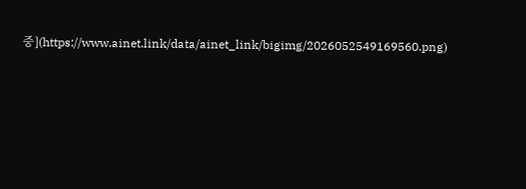중](https://www.ainet.link/data/ainet_link/bigimg/2026052549169560.png)